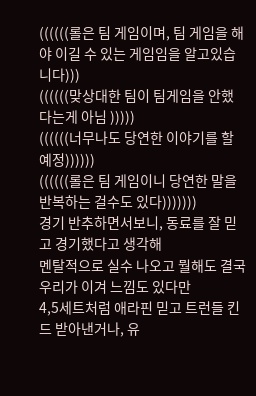((((((롤은 팀 게임이며, 팀 게임을 해야 이길 수 있는 게임임을 알고있습니다)))
((((((맞상대한 팀이 팀게임을 안했다는게 아님 )))))
((((((너무나도 당연한 이야기를 할예정))))))
((((((롤은 팀 게임이니 당연한 말을 반복하는 걸수도 있다)))))))
경기 반추하면서보니, 동료를 잘 믿고 경기했다고 생각해
멘탈적으로 실수 나오고 뭘해도 결국 우리가 이겨 느낌도 있다만
4,5세트처럼 애라핀 믿고 트런들 킨드 받아낸거나, 유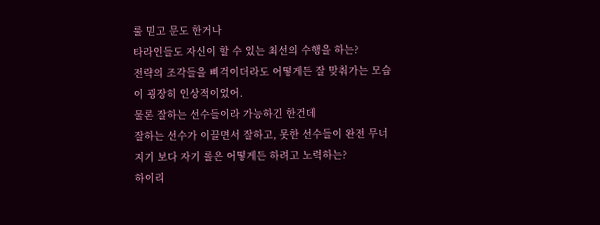룰 믿고 문도 한거나
타라인들도 자신이 할 수 있는 최선의 수행을 하는?
전략의 조각들을 삐걱이더라도 어떻게든 잘 맞춰가는 모습이 굉장히 인상적이었어.
물론 잘하는 선수들이라 가능하긴 한건데
잘하는 선수가 이끌면서 잘하고, 못한 선수들이 완전 무너지기 보다 자기 롤은 어떻게든 하려고 노력하는?
하이리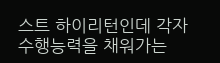스트 하이리턴인데 각자 수행능력을 채워가는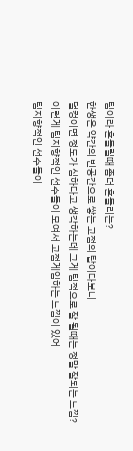팀이라 흔들릴때 좀더 흔들리는?
한생은 약간의 빈공간으로 쌓는 고점의 탑이다보니
덜컹이면 정도가 심하다고 생각하는데 그게 팀적으로 잘 될때는 정말 잘되는 느낌?
이런게 팀지향적인 선수들이 모여서 고점게임하는 느낌이 있어
팀지향적인 선수들이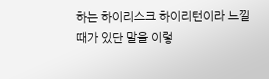하는 하이리스크 하이리턴이라 느낄때가 있단 말을 이렇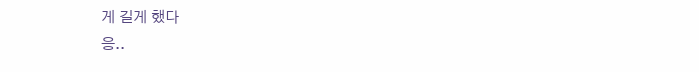게 길게 했다
응..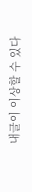내글이 이상할 수 있다